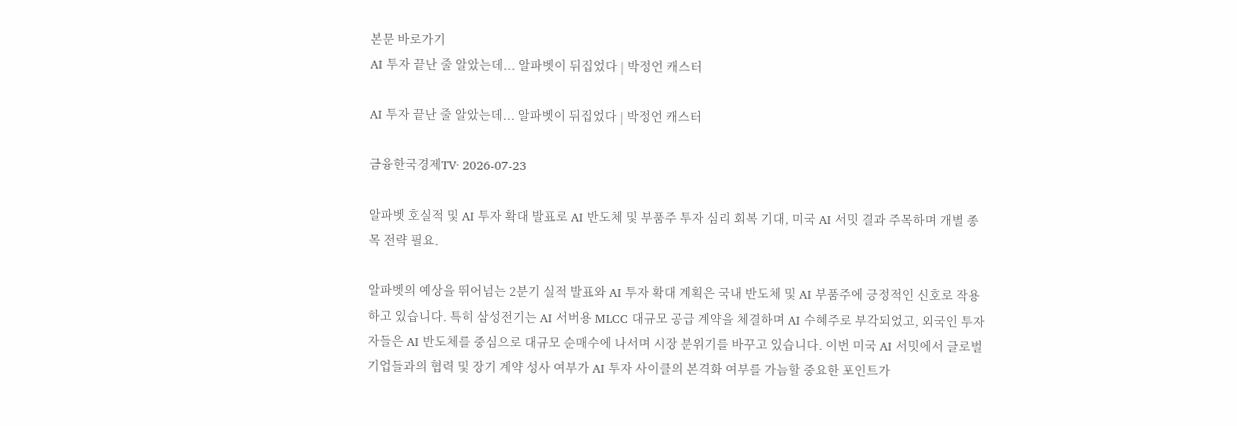본문 바로가기
AI 투자 끝난 줄 알았는데... 알파벳이 뒤집었다 | 박정언 캐스터

AI 투자 끝난 줄 알았는데... 알파벳이 뒤집었다 | 박정언 캐스터

금융한국경제TV· 2026-07-23

알파벳 호실적 및 AI 투자 확대 발표로 AI 반도체 및 부품주 투자 심리 회복 기대, 미국 AI 서밋 결과 주목하며 개별 종목 전략 필요.

알파벳의 예상을 뛰어넘는 2분기 실적 발표와 AI 투자 확대 계획은 국내 반도체 및 AI 부품주에 긍정적인 신호로 작용하고 있습니다. 특히 삼성전기는 AI 서버용 MLCC 대규모 공급 계약을 체결하며 AI 수혜주로 부각되었고, 외국인 투자자들은 AI 반도체를 중심으로 대규모 순매수에 나서며 시장 분위기를 바꾸고 있습니다. 이번 미국 AI 서밋에서 글로벌 기업들과의 협력 및 장기 계약 성사 여부가 AI 투자 사이클의 본격화 여부를 가늠할 중요한 포인트가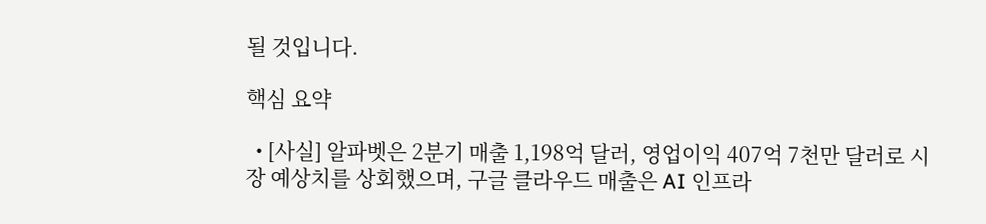될 것입니다.

핵심 요약

  • [사실] 알파벳은 2분기 매출 1,198억 달러, 영업이익 407억 7천만 달러로 시장 예상치를 상회했으며, 구글 클라우드 매출은 AI 인프라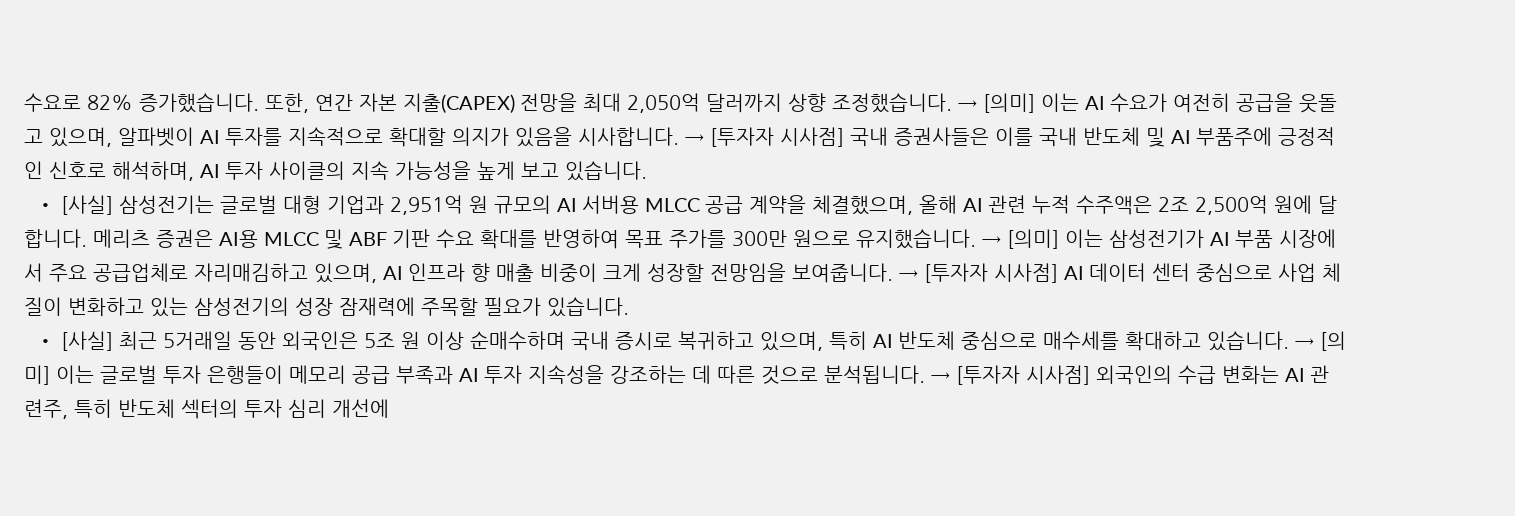수요로 82% 증가했습니다. 또한, 연간 자본 지출(CAPEX) 전망을 최대 2,050억 달러까지 상향 조정했습니다. → [의미] 이는 AI 수요가 여전히 공급을 웃돌고 있으며, 알파벳이 AI 투자를 지속적으로 확대할 의지가 있음을 시사합니다. → [투자자 시사점] 국내 증권사들은 이를 국내 반도체 및 AI 부품주에 긍정적인 신호로 해석하며, AI 투자 사이클의 지속 가능성을 높게 보고 있습니다.
  • [사실] 삼성전기는 글로벌 대형 기업과 2,951억 원 규모의 AI 서버용 MLCC 공급 계약을 체결했으며, 올해 AI 관련 누적 수주액은 2조 2,500억 원에 달합니다. 메리츠 증권은 AI용 MLCC 및 ABF 기판 수요 확대를 반영하여 목표 주가를 300만 원으로 유지했습니다. → [의미] 이는 삼성전기가 AI 부품 시장에서 주요 공급업체로 자리매김하고 있으며, AI 인프라 향 매출 비중이 크게 성장할 전망임을 보여줍니다. → [투자자 시사점] AI 데이터 센터 중심으로 사업 체질이 변화하고 있는 삼성전기의 성장 잠재력에 주목할 필요가 있습니다.
  • [사실] 최근 5거래일 동안 외국인은 5조 원 이상 순매수하며 국내 증시로 복귀하고 있으며, 특히 AI 반도체 중심으로 매수세를 확대하고 있습니다. → [의미] 이는 글로벌 투자 은행들이 메모리 공급 부족과 AI 투자 지속성을 강조하는 데 따른 것으로 분석됩니다. → [투자자 시사점] 외국인의 수급 변화는 AI 관련주, 특히 반도체 섹터의 투자 심리 개선에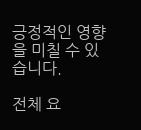긍정적인 영향을 미칠 수 있습니다.

전체 요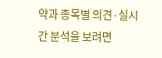약과 종목별 의견·실시간 분석을 보려면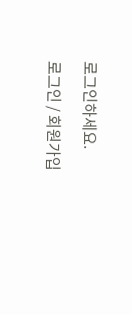로그인하세요.

로그인 / 회원가입